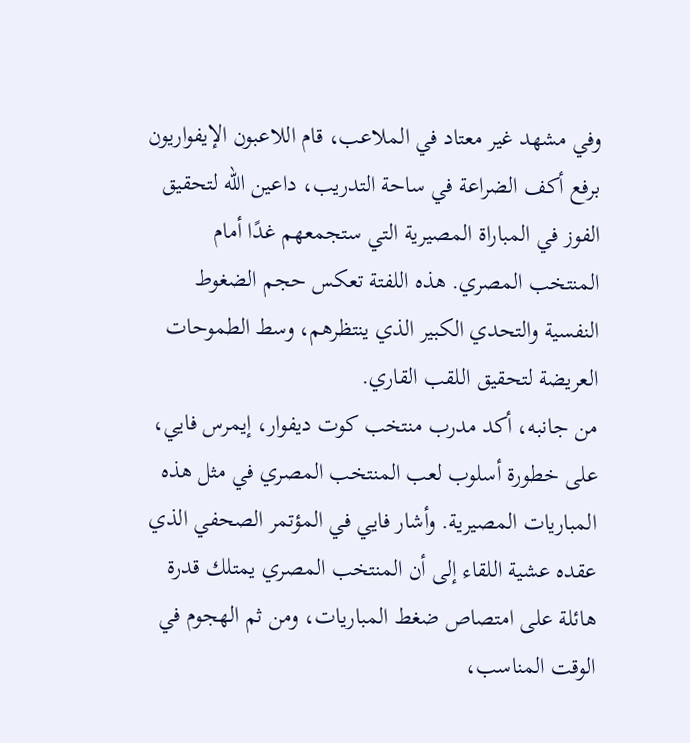وفي مشهد غير معتاد في الملاعب، قام اللاعبون الإيفواريون برفع أكف الضراعة في ساحة التدريب، داعين الله لتحقيق الفوز في المباراة المصيرية التي ستجمعهم غدًا أمام المنتخب المصري. هذه اللفتة تعكس حجم الضغوط النفسية والتحدي الكبير الذي ينتظرهم، وسط الطموحات العريضة لتحقيق اللقب القاري.
من جانبه، أكد مدرب منتخب كوت ديفوار، إيمرس فايي، على خطورة أسلوب لعب المنتخب المصري في مثل هذه المباريات المصيرية. وأشار فايي في المؤتمر الصحفي الذي عقده عشية اللقاء إلى أن المنتخب المصري يمتلك قدرة هائلة على امتصاص ضغط المباريات، ومن ثم الهجوم في الوقت المناسب،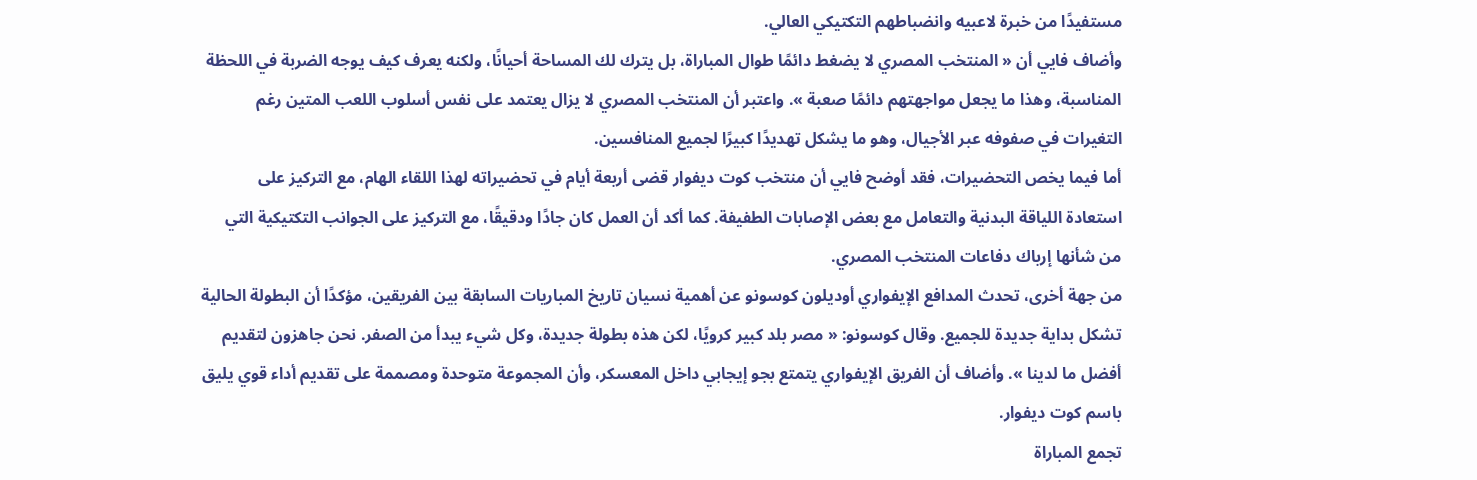مستفيدًا من خبرة لاعبيه وانضباطهم التكتيكي العالي.
وأضاف فايي أن « المنتخب المصري لا يضغط دائمًا طوال المباراة، بل يترك لك المساحة أحيانًا، ولكنه يعرف كيف يوجه الضربة في اللحظة المناسبة، وهذا ما يجعل مواجهتهم دائمًا صعبة ». واعتبر أن المنتخب المصري لا يزال يعتمد على نفس أسلوب اللعب المتين رغم التغيرات في صفوفه عبر الأجيال، وهو ما يشكل تهديدًا كبيرًا لجميع المنافسين.
أما فيما يخص التحضيرات، فقد أوضح فايي أن منتخب كوت ديفوار قضى أربعة أيام في تحضيراته لهذا اللقاء الهام، مع التركيز على استعادة اللياقة البدنية والتعامل مع بعض الإصابات الطفيفة. كما أكد أن العمل كان جادًا ودقيقًا، مع التركيز على الجوانب التكتيكية التي من شأنها إرباك دفاعات المنتخب المصري.
من جهة أخرى، تحدث المدافع الإيفواري أوديلون كوسونو عن أهمية نسيان تاريخ المباريات السابقة بين الفريقين، مؤكدًا أن البطولة الحالية تشكل بداية جديدة للجميع. وقال كوسونو: « مصر بلد كبير كرويًا، لكن هذه بطولة جديدة، وكل شيء يبدأ من الصفر. نحن جاهزون لتقديم أفضل ما لدينا ». وأضاف أن الفريق الإيفواري يتمتع بجو إيجابي داخل المعسكر، وأن المجموعة متوحدة ومصممة على تقديم أداء قوي يليق باسم كوت ديفوار.
تجمع المباراة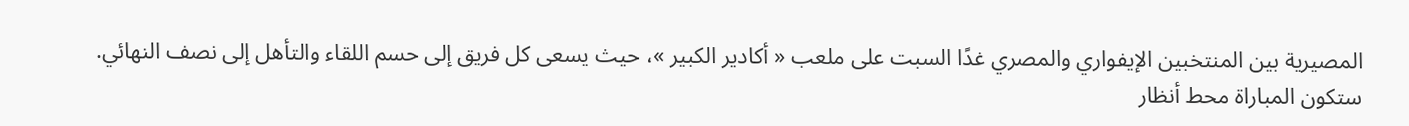المصيرية بين المنتخبين الإيفواري والمصري غدًا السبت على ملعب « أكادير الكبير »، حيث يسعى كل فريق إلى حسم اللقاء والتأهل إلى نصف النهائي. ستكون المباراة محط أنظار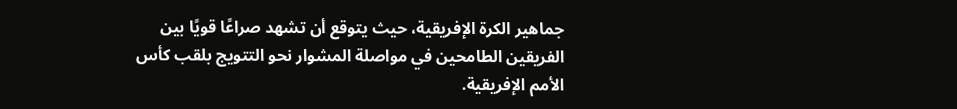جماهير الكرة الإفريقية، حيث يتوقع أن تشهد صراعًا قويًا بين الفريقين الطامحين في مواصلة المشوار نحو التتويج بلقب كأس الأمم الإفريقية.